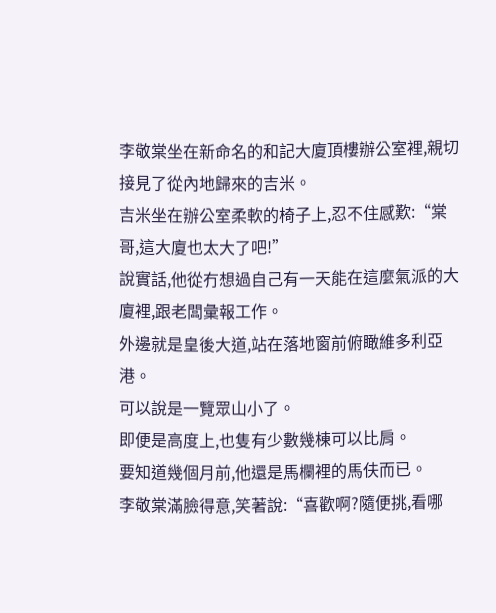李敬棠坐在新命名的和記大廈頂樓辦公室裡,親切接見了從內地歸來的吉米。
吉米坐在辦公室柔軟的椅子上,忍不住感歎:“棠哥,這大廈也太大了吧!”
說實話,他從冇想過自己有一天能在這麼氣派的大廈裡,跟老闆彙報工作。
外邊就是皇後大道,站在落地窗前俯瞰維多利亞港。
可以說是一覽眾山小了。
即便是高度上,也隻有少數幾棟可以比肩。
要知道幾個月前,他還是馬欄裡的馬伕而已。
李敬棠滿臉得意,笑著說:“喜歡啊?隨便挑,看哪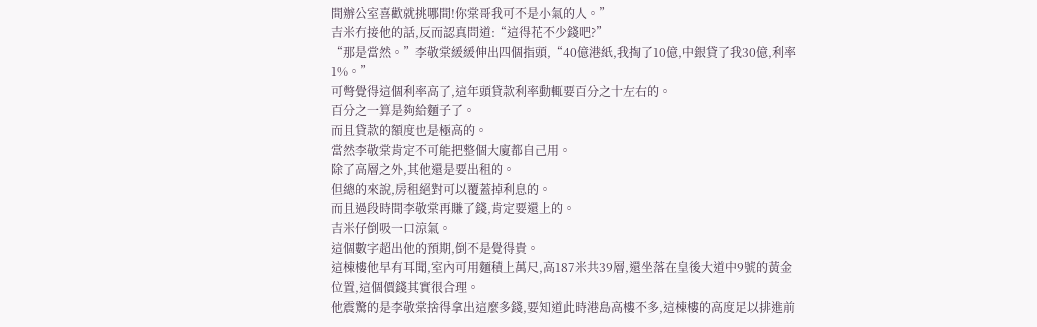間辦公室喜歡就挑哪間!你棠哥我可不是小氣的人。”
吉米冇接他的話,反而認真問道:“這得花不少錢吧?”
“那是當然。”李敬棠緩緩伸出四個指頭,“40億港紙,我掏了10億,中銀貸了我30億,利率1%。”
可彆覺得這個利率高了,這年頭貸款利率動輒要百分之十左右的。
百分之一算是夠給麵子了。
而且貸款的額度也是極高的。
當然李敬棠肯定不可能把整個大廈都自己用。
除了高層之外,其他還是要出租的。
但總的來說,房租絕對可以覆蓋掉利息的。
而且過段時間李敬棠再賺了錢,肯定要還上的。
吉米仔倒吸一口涼氣。
這個數字超出他的預期,倒不是覺得貴。
這棟樓他早有耳聞,室內可用麵積上萬尺,高187米共39層,還坐落在皇後大道中9號的黃金位置,這個價錢其實很合理。
他震驚的是李敬棠捨得拿出這麼多錢,要知道此時港島高樓不多,這棟樓的高度足以排進前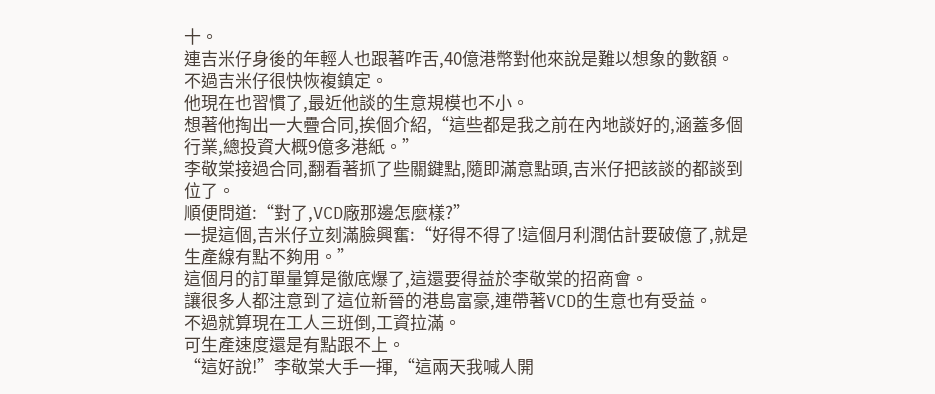十。
連吉米仔身後的年輕人也跟著咋舌,40億港幣對他來說是難以想象的數額。
不過吉米仔很快恢複鎮定。
他現在也習慣了,最近他談的生意規模也不小。
想著他掏出一大疊合同,挨個介紹,“這些都是我之前在內地談好的,涵蓋多個行業,總投資大概9億多港紙。”
李敬棠接過合同,翻看著抓了些關鍵點,隨即滿意點頭,吉米仔把該談的都談到位了。
順便問道:“對了,VCD廠那邊怎麼樣?”
一提這個,吉米仔立刻滿臉興奮:“好得不得了!這個月利潤估計要破億了,就是生產線有點不夠用。”
這個月的訂單量算是徹底爆了,這還要得益於李敬棠的招商會。
讓很多人都注意到了這位新晉的港島富豪,連帶著VCD的生意也有受益。
不過就算現在工人三班倒,工資拉滿。
可生產速度還是有點跟不上。
“這好說!”李敬棠大手一揮,“這兩天我喊人開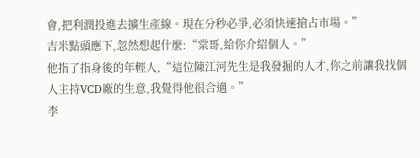會,把利潤投進去擴生產線。現在分秒必爭,必須快速搶占市場。”
吉米點頭應下,忽然想起什麼:“棠哥,給你介紹個人。”
他指了指身後的年輕人,“這位陳江河先生是我發掘的人才,你之前讓我找個人主持VCD廠的生意,我覺得他很合適。”
李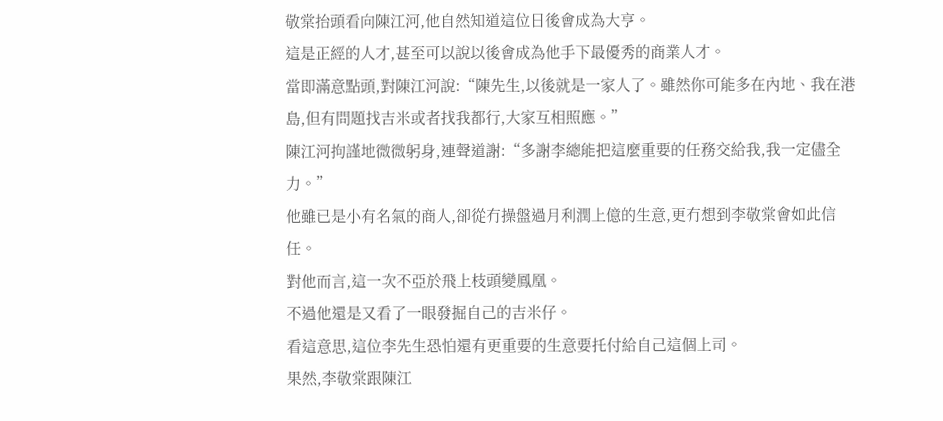敬棠抬頭看向陳江河,他自然知道這位日後會成為大亨。
這是正經的人才,甚至可以說以後會成為他手下最優秀的商業人才。
當即滿意點頭,對陳江河說:“陳先生,以後就是一家人了。雖然你可能多在內地、我在港島,但有問題找吉米或者找我都行,大家互相照應。”
陳江河拘謹地微微躬身,連聲道謝:“多謝李總能把這麼重要的任務交給我,我一定儘全力。”
他雖已是小有名氣的商人,卻從冇操盤過月利潤上億的生意,更冇想到李敬棠會如此信任。
對他而言,這一次不亞於飛上枝頭變鳳凰。
不過他還是又看了一眼發掘自己的吉米仔。
看這意思,這位李先生恐怕還有更重要的生意要托付給自己這個上司。
果然,李敬棠跟陳江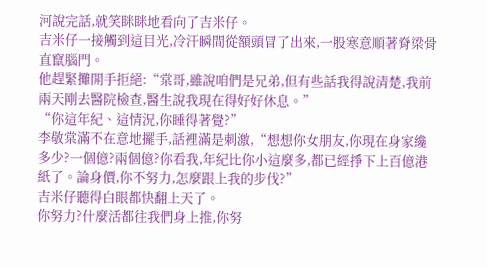河說完話,就笑眯眯地看向了吉米仔。
吉米仔一接觸到這目光,冷汗瞬間從額頭冒了出來,一股寒意順著脊梁骨直竄腦門。
他趕緊攤開手拒絕:“棠哥,雖說咱們是兄弟,但有些話我得說清楚,我前兩天剛去醫院檢查,醫生說我現在得好好休息。”
“你這年紀、這情況,你睡得著覺?”
李敬棠滿不在意地擺手,話裡滿是刺激,“想想你女朋友,你現在身家纔多少?一個億?兩個億?你看我,年紀比你小這麼多,都已經掙下上百億港紙了。論身價,你不努力,怎麼跟上我的步伐?”
吉米仔聽得白眼都快翻上天了。
你努力?什麼活都往我們身上推,你努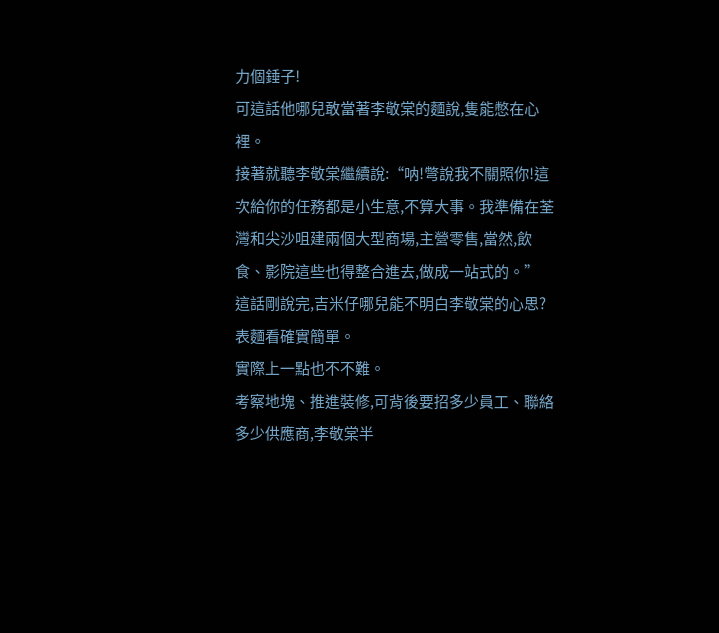力個錘子!
可這話他哪兒敢當著李敬棠的麵說,隻能憋在心裡。
接著就聽李敬棠繼續說:“呐!彆說我不關照你!這次給你的任務都是小生意,不算大事。我準備在荃灣和尖沙咀建兩個大型商場,主營零售,當然,飲食、影院這些也得整合進去,做成一站式的。”
這話剛說完,吉米仔哪兒能不明白李敬棠的心思?
表麵看確實簡單。
實際上一點也不不難。
考察地塊、推進裝修,可背後要招多少員工、聯絡多少供應商,李敬棠半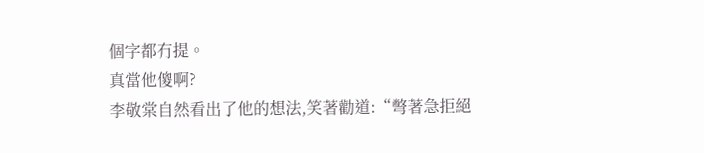個字都冇提。
真當他傻啊?
李敬棠自然看出了他的想法,笑著勸道:“彆著急拒絕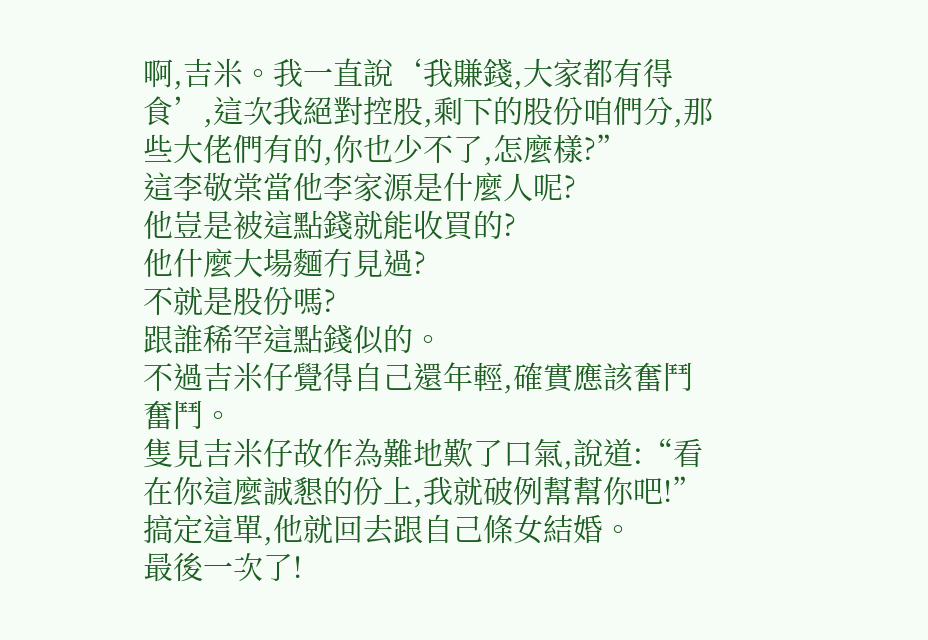啊,吉米。我一直說‘我賺錢,大家都有得食’,這次我絕對控股,剩下的股份咱們分,那些大佬們有的,你也少不了,怎麼樣?”
這李敬棠當他李家源是什麼人呢?
他豈是被這點錢就能收買的?
他什麼大場麵冇見過?
不就是股份嗎?
跟誰稀罕這點錢似的。
不過吉米仔覺得自己還年輕,確實應該奮鬥奮鬥。
隻見吉米仔故作為難地歎了口氣,說道:“看在你這麼誠懇的份上,我就破例幫幫你吧!”
搞定這單,他就回去跟自己條女結婚。
最後一次了!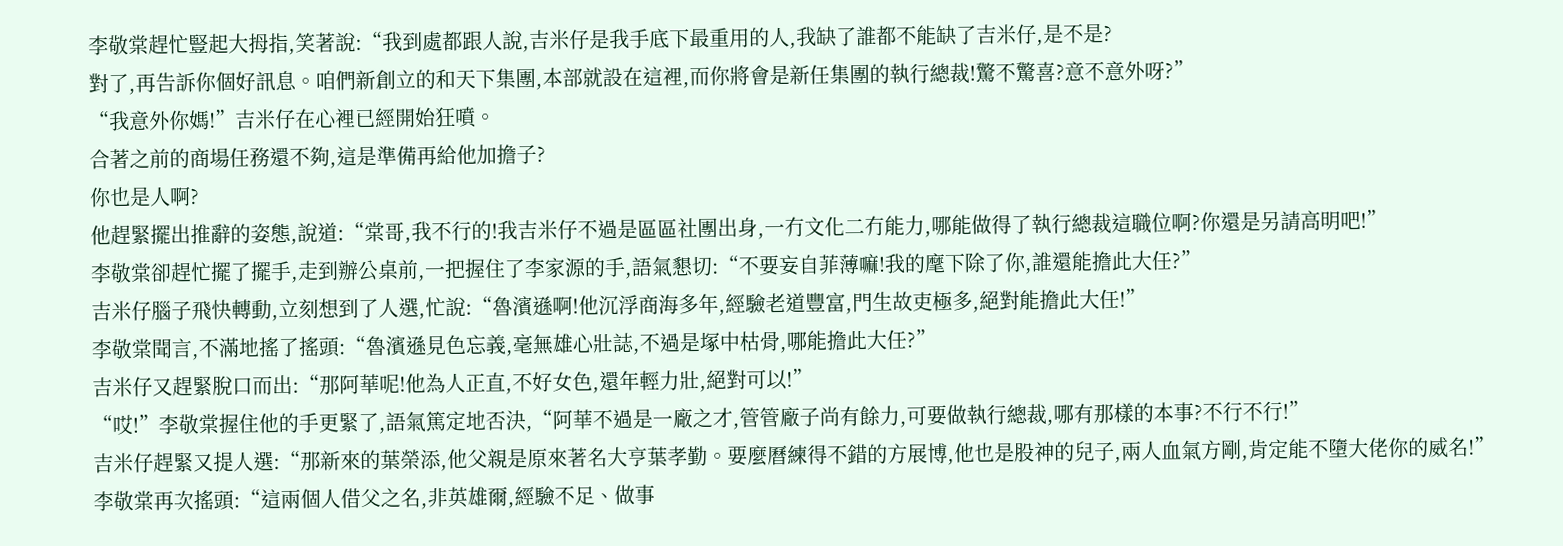李敬棠趕忙豎起大拇指,笑著說:“我到處都跟人說,吉米仔是我手底下最重用的人,我缺了誰都不能缺了吉米仔,是不是?
對了,再告訴你個好訊息。咱們新創立的和天下集團,本部就設在這裡,而你將會是新任集團的執行總裁!驚不驚喜?意不意外呀?”
“我意外你媽!”吉米仔在心裡已經開始狂噴。
合著之前的商場任務還不夠,這是準備再給他加擔子?
你也是人啊?
他趕緊擺出推辭的姿態,說道:“棠哥,我不行的!我吉米仔不過是區區社團出身,一冇文化二冇能力,哪能做得了執行總裁這職位啊?你還是另請高明吧!”
李敬棠卻趕忙擺了擺手,走到辦公桌前,一把握住了李家源的手,語氣懇切:“不要妄自菲薄嘛!我的麾下除了你,誰還能擔此大任?”
吉米仔腦子飛快轉動,立刻想到了人選,忙說:“魯濱遜啊!他沉浮商海多年,經驗老道豐富,門生故吏極多,絕對能擔此大任!”
李敬棠聞言,不滿地搖了搖頭:“魯濱遜見色忘義,毫無雄心壯誌,不過是塚中枯骨,哪能擔此大任?”
吉米仔又趕緊脫口而出:“那阿華呢!他為人正直,不好女色,還年輕力壯,絕對可以!”
“哎!”李敬棠握住他的手更緊了,語氣篤定地否決,“阿華不過是一廠之才,管管廠子尚有餘力,可要做執行總裁,哪有那樣的本事?不行不行!”
吉米仔趕緊又提人選:“那新來的葉榮添,他父親是原來著名大亨葉孝勤。要麼曆練得不錯的方展博,他也是股神的兒子,兩人血氣方剛,肯定能不墮大佬你的威名!”
李敬棠再次搖頭:“這兩個人借父之名,非英雄爾,經驗不足、做事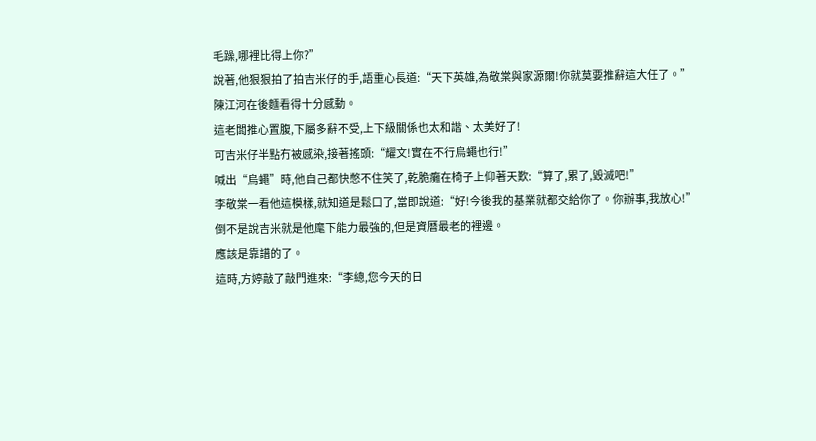毛躁,哪裡比得上你?”
說著,他狠狠拍了拍吉米仔的手,語重心長道:“天下英雄,為敬棠與家源爾!你就莫要推辭這大任了。”
陳江河在後麵看得十分感動。
這老闆推心置腹,下屬多辭不受,上下級關係也太和諧、太美好了!
可吉米仔半點冇被感染,接著搖頭:“耀文!實在不行烏蠅也行!”
喊出“烏蠅”時,他自己都快憋不住笑了,乾脆癱在椅子上仰著天歎:“算了,累了,毀滅吧!”
李敬棠一看他這模樣,就知道是鬆口了,當即說道:“好!今後我的基業就都交給你了。你辦事,我放心!”
倒不是說吉米就是他麾下能力最強的,但是資曆最老的裡邊。
應該是靠譜的了。
這時,方婷敲了敲門進來:“李總,您今天的日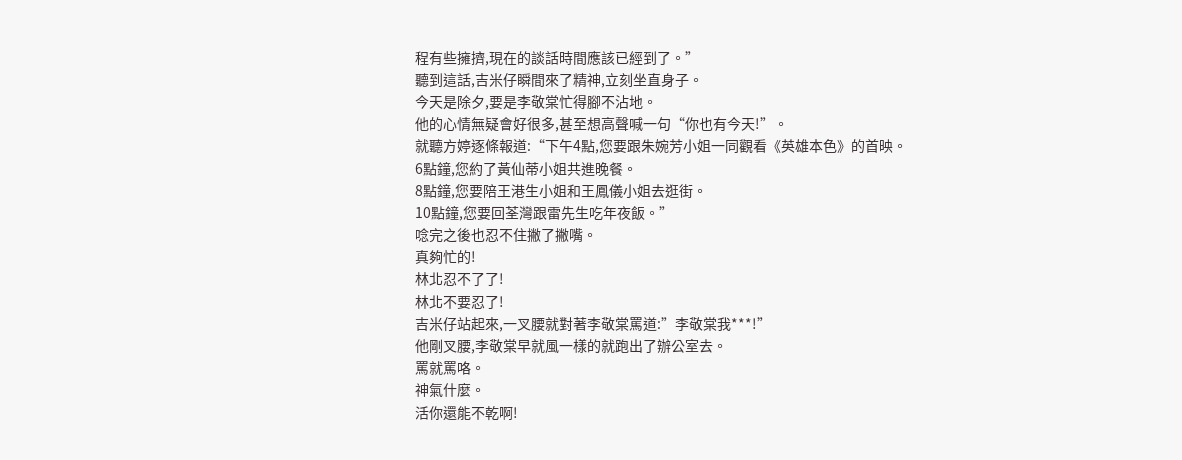程有些擁擠,現在的談話時間應該已經到了。”
聽到這話,吉米仔瞬間來了精神,立刻坐直身子。
今天是除夕,要是李敬棠忙得腳不沾地。
他的心情無疑會好很多,甚至想高聲喊一句“你也有今天!”。
就聽方婷逐條報道:“下午4點,您要跟朱婉芳小姐一同觀看《英雄本色》的首映。
6點鐘,您約了黃仙蒂小姐共進晚餐。
8點鐘,您要陪王港生小姐和王鳳儀小姐去逛街。
10點鐘,您要回荃灣跟雷先生吃年夜飯。”
唸完之後也忍不住撇了撇嘴。
真夠忙的!
林北忍不了了!
林北不要忍了!
吉米仔站起來,一叉腰就對著李敬棠罵道:”李敬棠我***!”
他剛叉腰,李敬棠早就風一樣的就跑出了辦公室去。
罵就罵咯。
神氣什麼。
活你還能不乾啊!